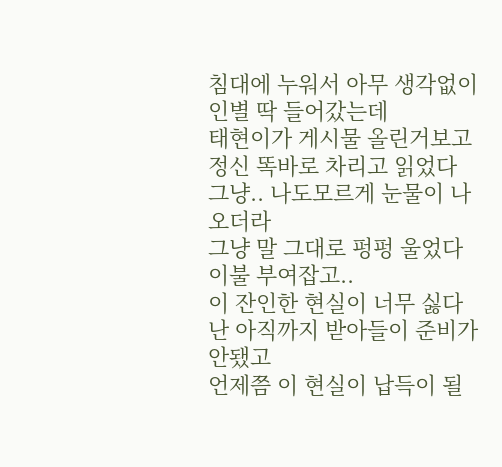침대에 누워서 아무 생각없이 인별 딱 들어갔는데
태현이가 게시물 올린거보고
정신 똑바로 차리고 읽었다
그냥.. 나도모르게 눈물이 나오더라
그냥 말 그대로 펑펑 울었다 이불 부여잡고..
이 잔인한 현실이 너무 싫다
난 아직까지 받아들이 준비가 안됐고
언제쯤 이 현실이 납득이 될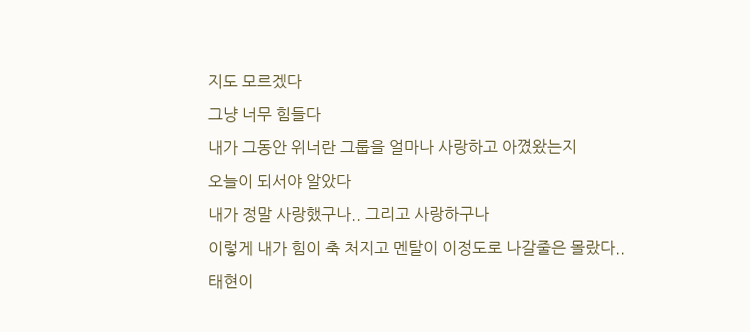지도 모르겠다
그냥 너무 힘들다
내가 그동안 위너란 그룹을 얼마나 사랑하고 아꼈왔는지
오늘이 되서야 알았다
내가 정말 사랑했구나.. 그리고 사랑하구나
이렇게 내가 힘이 축 처지고 멘탈이 이정도로 나갈줄은 몰랐다..
태현이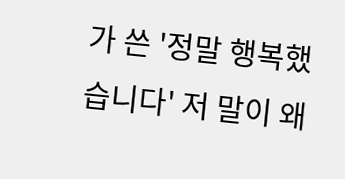가 쓴 '정말 행복했습니다' 저 말이 왜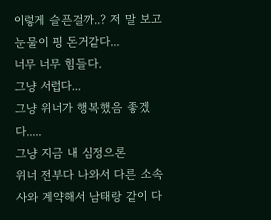이렇게 슬픈걸까..? 저 말 보고 눈물이 핑 돈거같다...
너무 너무 힘들다.
그냥 서럽다...
그냥 위너가 행복했음 좋겠다.....
그냥 지금 내 심정으론
위너 전부다 나와서 다른 소속사와 계약해서 남태랑 같이 다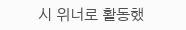시 위너로 활동했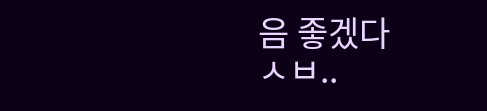음 좋겠다
ㅅㅂ..